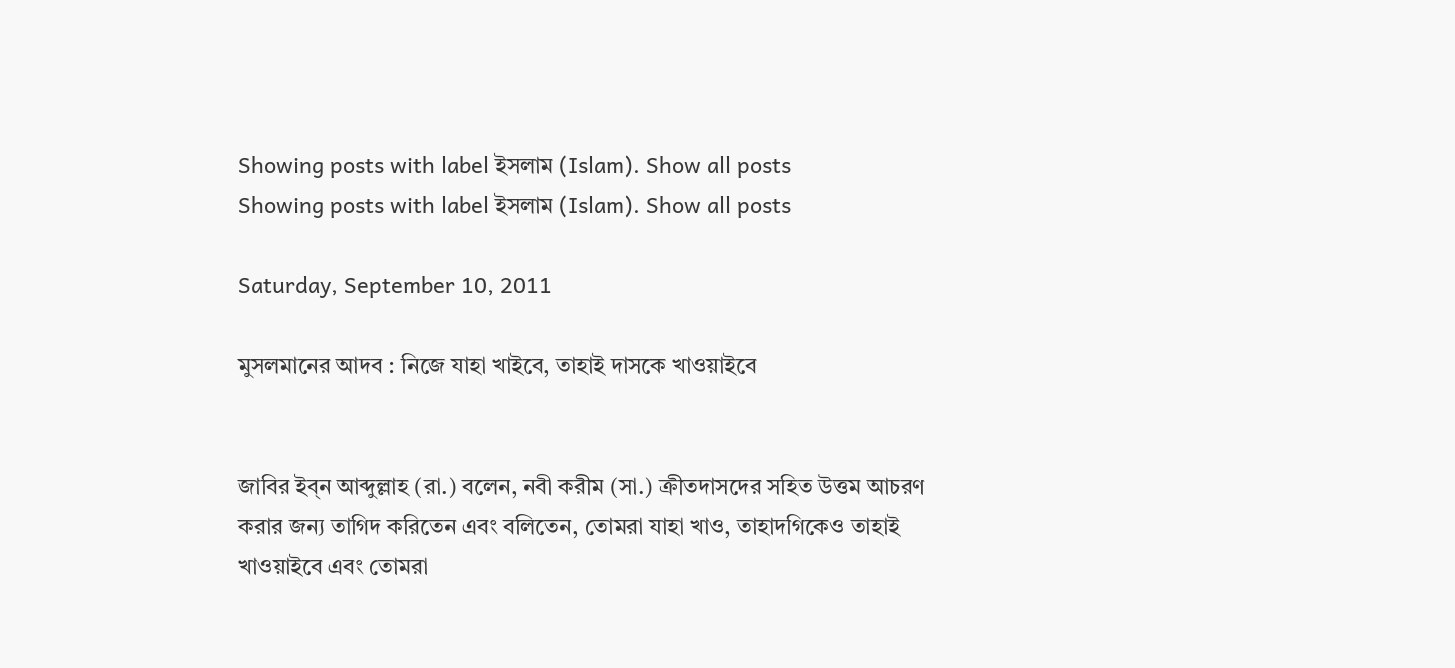Showing posts with label ইসলাম (Islam). Show all posts
Showing posts with label ইসলাম (Islam). Show all posts

Saturday, September 10, 2011

মুসলমানের আদব : নিজে যাহা খাইবে, তাহাই দাসকে খাওয়াইবে


জাবির ইব্‌ন আব্দুল্লাহ (রা.) বলেন, নবী করীম (সা.) ক্রীতদাসদের সহিত উত্তম আচরণ করার জন্য তাগিদ করিতেন এবং বলিতেন, তোমরা যাহা খাও, তাহাদগিকেও তাহাই খাওয়াইবে এবং তোমরা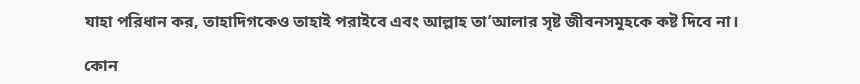যাহা পরিধান কর, তাহাদিগকেও তাহাই পরাইবে এবং আল্লাহ তা’আলার সৃষ্ট জীবনসমূহকে কষ্ট দিবে না।

কোন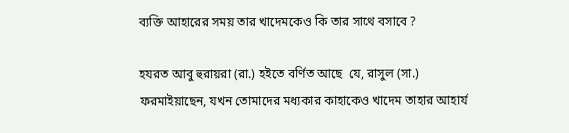ব্যক্তি আহারের সময় তার খাদেমকেও কি তার সাথে বসাবে ?

হযরত আবু হুরায়রা (রা.) হইতে বর্ণিত আছে  যে, রাসুল (সা.) ফরমাইয়াছেন, যখন তোমাদের মধ্যকার কাহাকেও খাদেম তাহার আহার্য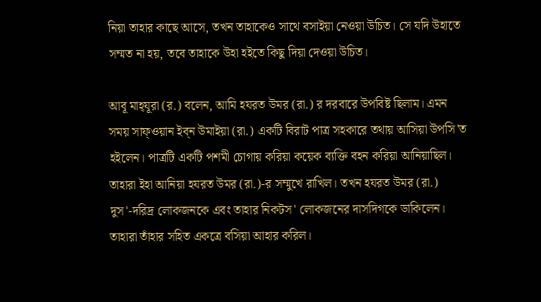নিয়া তাহার কাছে আসে, তখন তাহাকেও সাথে বসাইয়া নেওয়া উচিত। সে যদি উহাতে সম্মত না হয়, তবে তাহাকে উহা হইতে কিছু দিয়া দেওয়া উচিত।

আবূ মাহ্‌যূরা (র.) বলেন, আমি হযরত উমর (রা.) র দরবারে উপবিষ্ট ছিলাম। এমন সময় সাফ্‌ওয়ান ইব্‌ন উমাইয়া (রা.) একটি বিরাট পাত্র সহকারে তথায় আসিয়া উপসি'ত হইলেন। পাত্রটি একটি পশমী চোগায় করিয়া কয়েক ব্যক্তি বহন করিয়া আনিয়াছিল। তাহারা ইহা আনিয়া হযরত উমর (রা.)-র সম্মুখে রাখিল। তখন হযরত উমর (রা.) দুস'-দরিদ্র লোকজনকে এবং তাহার নিকটস' লোকজনের দাসদিগকে ডাকিলেন। তাহারা তাঁহার সহিত একত্রে বসিয়া আহার করিল।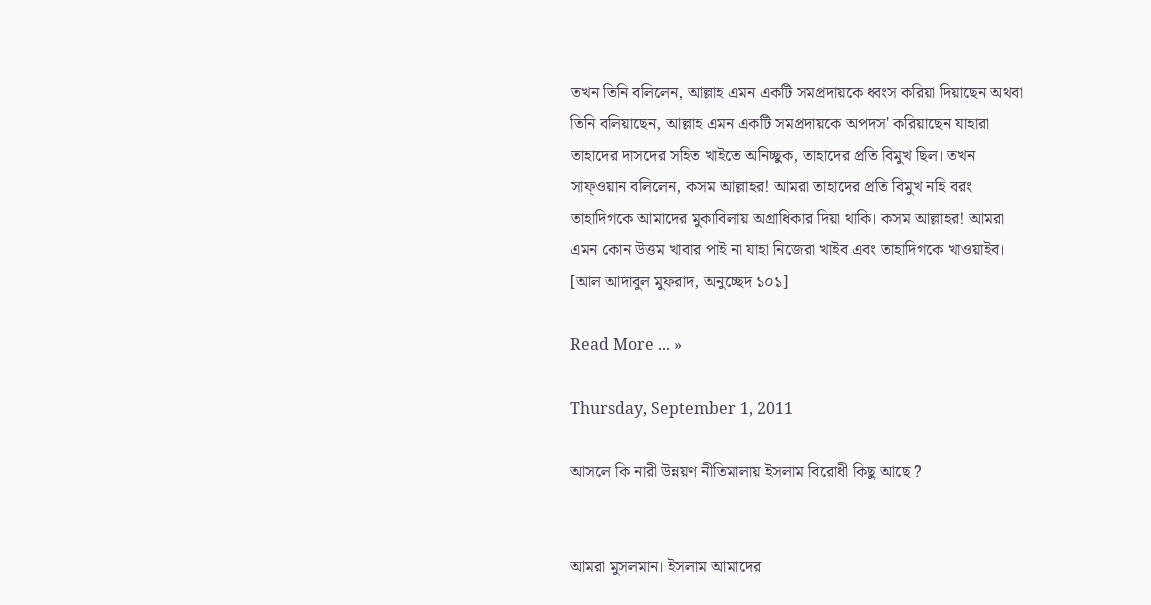তখন তিনি বলিলেন, আল্লাহ এমন একটি সমপ্রদায়কে ধ্বংস করিয়া দিয়াছেন অথবা তিনি বলিয়াছেন, আল্লাহ এমন একটি সমপ্রদায়কে অপদস' করিয়াছেন যাহারা তাহাদের দাসদের সহিত খাইতে অনিচ্ছুক, তাহাদের প্রতি বিমুখ ছিল। তখন সাফ্‌ওয়ান বলিলেন, কসম আল্লাহর! আমরা তাহাদের প্রতি বিমুখ নহি বরং তাহাদিগকে আমাদের মুকাবিলায় অগ্রাধিকার দিয়া থাকি। কসম আল্লাহর! আমরা এমন কোন উত্তম খাবার পাই না যাহা নিজেরা খাইব এবং তাহাদিগকে খাওয়াইব।
[আল আদাবুল মুফরাদ, অনুচ্ছেদ ১০১]

Read More ... »

Thursday, September 1, 2011

আসলে কি নারী উন্নয়ণ নীতিমালায় ইসলাম বিরোধী কিছু আছে ?


আমরা মুসলমান। ইসলাম আমাদের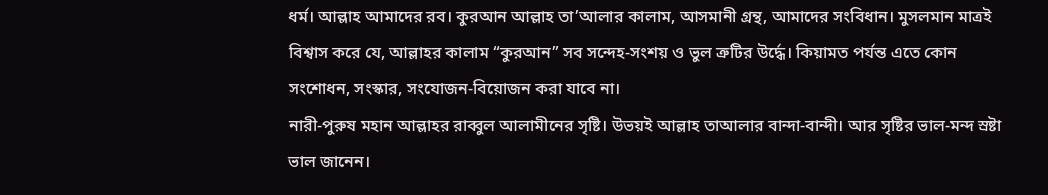ধর্ম। আল্লাহ আমাদের রব। কুরআন আল্লাহ তা’আলার কালাম, আসমানী গ্রন্থ, আমাদের সংবিধান। মুসলমান মাত্রই বিশ্বাস করে যে, আল্লাহর কালাম “কুরআন” সব সন্দেহ-সংশয় ও ভুল ত্রুটির উর্দ্ধে। কিয়ামত পর্যন্ত এতে কোন সংশোধন, সংস্কার, সংযোজন-বিয়োজন করা যাবে না।
নারী-পুরুষ মহান আল্লাহর রাব্বুল আলামীনের সৃষ্টি। উভয়ই আল্লাহ তাআলার বান্দা-বান্দী। আর সৃষ্টির ভাল-মন্দ স্রষ্টা ভাল জানেন।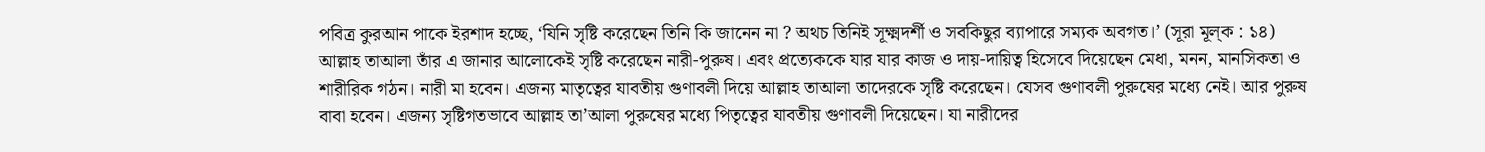পবিত্র কুরআন পাকে ইরশাদ হচ্ছে, ‘যিনি সৃষ্টি করেছেন তিনি কি জানেন না ? অথচ তিনিই সূক্ষ্মদর্শী ও সবকিছুর ব্যাপারে সম্যক অবগত।’ (সূরা মূল্‌ক : ১৪)
আল্লাহ তাআলা তাঁর এ জানার আলোকেই সৃষ্টি করেছেন নারী-পুরুষ। এবং প্রত্যেককে যার যার কাজ ও দায়-দায়িত্ব হিসেবে দিয়েছেন মেধা, মনন, মানসিকতা ও শারীরিক গঠন। নারী মা হবেন। এজন্য মাতৃত্বের যাবতীয় গুণাবলী দিয়ে আল্লাহ তাআলা তাদেরকে সৃষ্টি করেছেন। যেসব গুণাবলী পুরুষের মধ্যে নেই। আর পুরুষ বাবা হবেন। এজন্য সৃষ্টিগতভাবে আল্লাহ তা’আলা পুরুষের মধ্যে পিতৃত্বের যাবতীয় গুণাবলী দিয়েছেন। যা নারীদের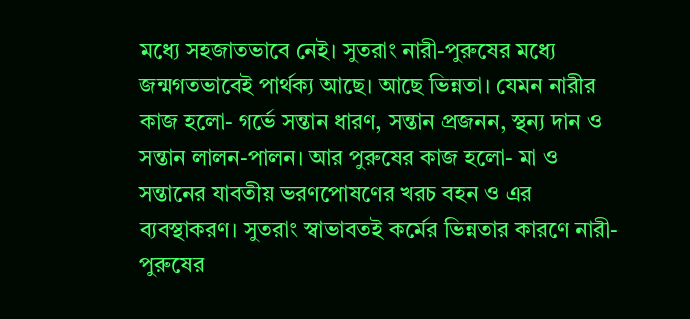মধ্যে সহজাতভাবে নেই। সুতরাং নারী-পুরুষের মধ্যে জন্মগতভাবেই পার্থক্য আছে। আছে ভিন্নতা। যেমন নারীর কাজ হলো- গর্ভে সন্তান ধারণ, সন্তান প্রজনন, স্থন্য দান ও সন্তান লালন-পালন। আর পুরুষের কাজ হলো- মা ও সন্তানের যাবতীয় ভরণপোষণের খরচ বহন ও এর ব্যবস্থাকরণ। সুতরাং স্বাভাবতই কর্মের ভিন্নতার কারণে নারী-পুরুষের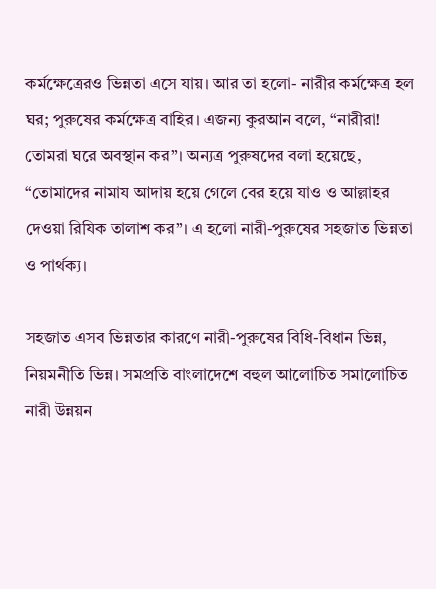কর্মক্ষেত্রেরও ভিন্নতা এসে যায়। আর তা হলো- নারীর কর্মক্ষেত্র হল ঘর; পুরুষের কর্মক্ষেত্র বাহির। এজন্য কুরআন বলে, “নারীরা! তোমরা ঘরে অবস্থান কর”। অন্যত্র পুরুষদের বলা হয়েছে, “তোমাদের নামায আদায় হয়ে গেলে বের হয়ে যাও ও আল্লাহর দেওয়া রিযিক তালাশ কর”। এ হলো নারী-পুরুষের সহজাত ভিন্নতা ও পার্থক্য।

সহজাত এসব ভিন্নতার কারণে নারী-পুরুষের বিধি-বিধান ভিন্ন, নিয়মনীতি ভিন্ন। সমপ্রতি বাংলাদেশে বহুল আলোচিত সমালোচিত নারী উন্নয়ন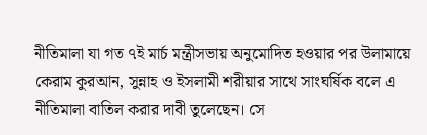নীতিমালা যা গত ৭ই মার্চ মন্ত্রীসভায় অনুমোদিত হওয়ার পর উলামায়ে কেরাম কুরআন, সুন্নাহ ও ইসলামী শরীয়ার সাথে সাংঘর্ষিক বলে এ নীতিমালা বাতিল করার দাবী তুলেছেন। সে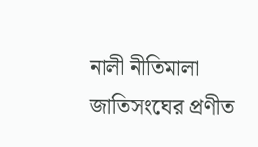নালী নীতিমালা জাতিসংঘের প্রণীত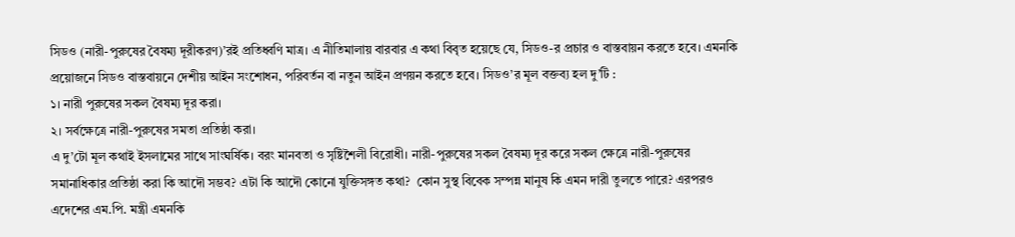সিডও (নারী-পুরুষের বৈষম্য দূরীকরণ)’রই প্রতিধ্বণি মাত্র। এ নীতিমালায় বারবার এ কথা বিবৃত হয়েছে যে, সিডও-র প্রচার ও বাস্তবায়ন করতে হবে। এমনকি প্রয়োজনে সিডও বাস্তবায়নে দেশীয় আইন সংশোধন, পরিবর্তন বা নতুন আইন প্রণয়ন করতে হবে। সিডও’র মূল বক্তব্য হল দু’টি :
১। নারী পুরুষের সকল বৈষম্য দূর করা।
২। সর্বক্ষেত্রে নারী-পুরুষের সমতা প্রতিষ্ঠা করা।
এ দু’টো মূল কথাই ইসলামের সাথে সাংঘর্ষিক। বরং মানবতা ও সৃষ্টিশৈলী বিরোধী। নারী-পুরুষের সকল বৈষম্য দূর করে সকল ক্ষেত্রে নারী-পুরুষের সমানাধিকার প্রতিষ্ঠা করা কি আদৌ সম্ভব? এটা কি আদৌ কোনো যুক্তিসঙ্গত কথা?  কোন সুস্থ বিবেক সম্পন্ন মানুষ কি এমন দারী তুলতে পারে? এরপরও এদেশের এম.পি. মন্ত্রী এমনকি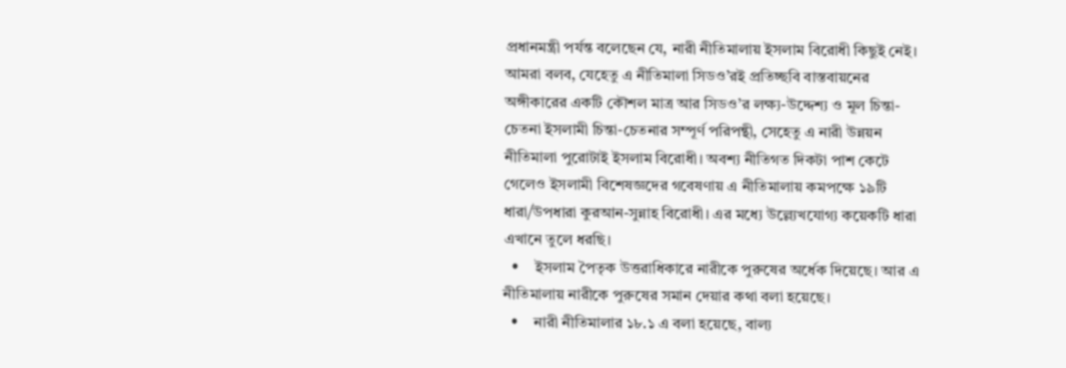প্রধানমন্ত্রী পর্যন্ত বলেছেন যে, নারী নীতিমালায় ইসলাম বিরোধী কিছুই নেই। আমরা বলব, যেহেতু এ নীতিমালা সিডও’রই প্রতিচ্ছবি বাস্তবায়নের অঙ্গীকারের একটি কৌশল মাত্র আর সিডও’র লক্ষ্য-উদ্দেশ্য ও মূল চিন্তা-চেতনা ইসলামী চিন্তা-চেতনার সম্পূর্ণ পরিপন্থী, সেহেতু এ নারী উন্নয়ন নীতিমালা পুরোটাই ইসলাম বিরোধী। অবশ্য নীতিগত দিকটা পাশ কেটে গেলেও ইসলামী বিশেষজ্ঞদের গবেষণায় এ নীতিমালায় কমপক্ষে ১৯টি ধারা/উপধারা কুরআন-সুন্নাহ বিরোধী। এর মধ্যে উল্ল্যেখযোগ্য কয়েকটি ধারা এখানে তুলে ধরছি।
  •    ইসলাম পৈতৃক উত্তরাধিকারে নারীকে পুরুষের অর্ধেক দিয়েছে। আর এ নীতিমালায় নারীকে পুরুষের সমান দেয়ার কথা বলা হয়েছে।
  •    নারী নীতিমালার ১৮.১ এ বলা হয়েছে, বাল্য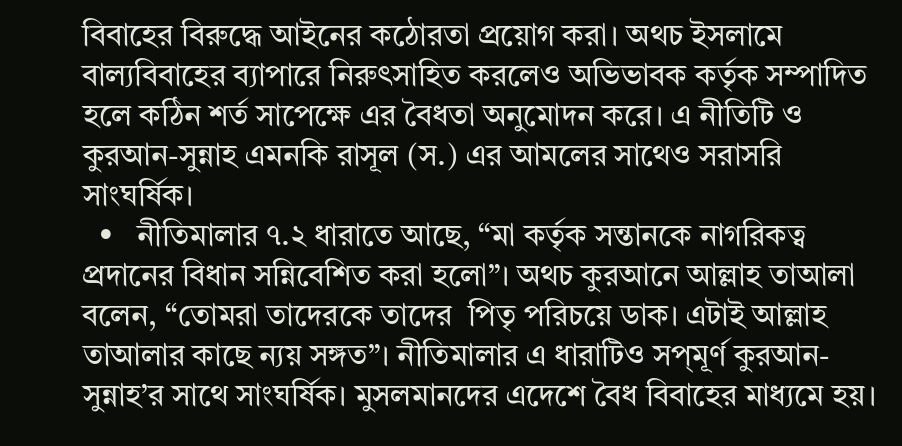বিবাহের বিরুদ্ধে আইনের কঠোরতা প্রয়োগ করা। অথচ ইসলামে বাল্যবিবাহের ব্যাপারে নিরুৎসাহিত করলেও অভিভাবক কর্তৃক সম্পাদিত হলে কঠিন শর্ত সাপেক্ষে এর বৈধতা অনুমোদন করে। এ নীতিটি ও কুরআন-সুন্নাহ এমনকি রাসূল (স.) এর আমলের সাথেও সরাসরি সাংঘর্ষিক।
  •   নীতিমালার ৭.২ ধারাতে আছে, “মা কর্তৃক সন্তানকে নাগরিকত্ব প্রদানের বিধান সন্নিবেশিত করা হলো”। অথচ কুরআনে আল্লাহ তাআলা বলেন, “তোমরা তাদেরকে তাদের  পিতৃ পরিচয়ে ডাক। এটাই আল্লাহ তাআলার কাছে ন্যয় সঙ্গত”। নীতিমালার এ ধারাটিও সপ্‌মূর্ণ কুরআন-সুন্নাহ’র সাথে সাংঘর্ষিক। মুসলমানদের এদেশে বৈধ বিবাহের মাধ্যমে হয়।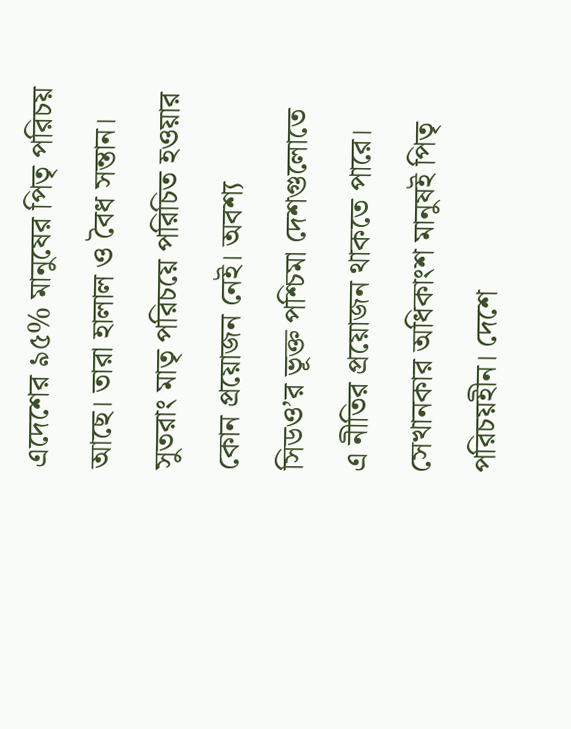এদেশের ৯৫% মানুষের পিতৃ পরিচয় আছে। তারা হালাল ও বৈধ সন্তান। সুতরাং মাতৃ পরিচয়ে পরিচিত হওয়ার কোন প্রয়োজন নেই। অবশ্য সিডও’র ভূক্ত পশ্চিমা দেশগুলোতে এ নীতির প্রয়োজন থাকতে পারে। সেখানকার অধিকাংশ মানুষই পিতৃ পরিচয়হীন। দেশে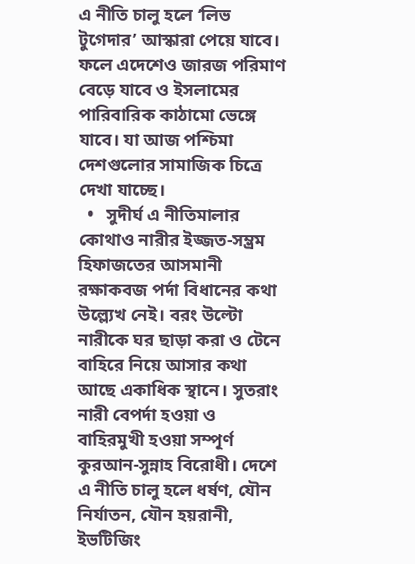এ নীতি চালু হলে ‘লিভ টুগেদার’ আস্কারা পেয়ে যাবে। ফলে এদেশেও জারজ পরিমাণ বেড়ে যাবে ও ইসলামের পারিবারিক কাঠামো ভেঙ্গে যাবে। যা আজ পশ্চিমা দেশগুলোর সামাজিক চিত্রে দেখা যাচ্ছে।
  •   সুদীর্ঘ এ নীতিমালার কোথাও নারীর ইজ্জত-সম্ভ্রম হিফাজতের আসমানী রক্ষাকবজ পর্দা বিধানের কথা উল্ল্যেখ নেই। বরং উল্টো নারীকে ঘর ছাড়া করা ও টেনে বাহিরে নিয়ে আসার কথা আছে একাধিক স্থানে। সুতরাং নারী বেপর্দা হওয়া ও বাহিরমুখী হওয়া সম্পূর্ণ কুরআন-সুন্নাহ বিরোধী। দেশে এ নীতি চালু হলে ধর্ষণ, যৌন নির্যাতন, যৌন হয়রানী, ইভটিজিং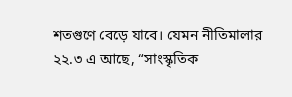শতগুণে বেড়ে যাবে। যেমন নীতিমালার ২২.৩ এ আছে, “সাংস্কৃতিক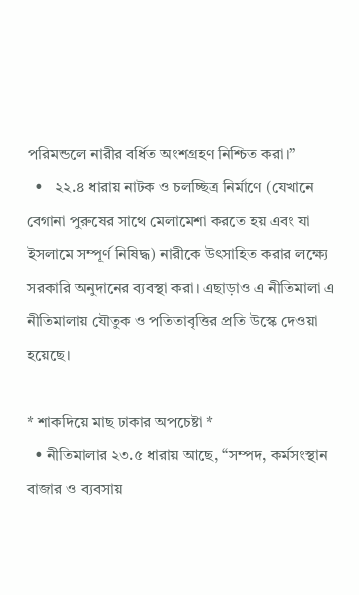পরিমন্ডলে নারীর বর্ধিত অংশগ্রহণ নিশ্চিত করা।”
  •   ২২.৪ ধারায় নাটক ও চলচ্ছিত্র নির্মাণে (যেখানে বেগানা পুরুষের সাথে মেলামেশা করতে হয় এবং যা ইসলামে সম্পূর্ণ নিষিদ্ধ) নারীকে উৎসাহিত করার লক্ষ্যে সরকারি অনুদানের ব্যবস্থা করা। এছাড়াও এ নীতিমালা এ নীতিমালায় যৌতুক ও পতিতাবৃত্তির প্রতি উস্কে দেওয়া হয়েছে।

* শাকদিয়ে মাছ ঢাকার অপচেষ্টা *
  • নীতিমালার ২৩.৫ ধারায় আছে, “সম্পদ, কর্মসংস্থান বাজার ও ব্যবসায়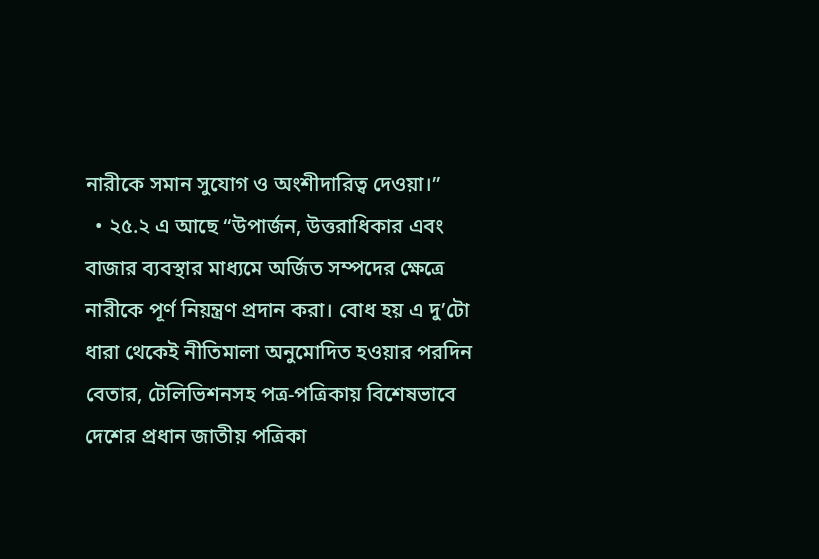নারীকে সমান সুযোগ ও অংশীদারিত্ব দেওয়া।”
  • ২৫.২ এ আছে “উপার্জন, উত্তরাধিকার এবং বাজার ব্যবস্থার মাধ্যমে অর্জিত সম্পদের ক্ষেত্রে নারীকে পূর্ণ নিয়ন্ত্রণ প্রদান করা। বোধ হয় এ দু’টো ধারা থেকেই নীতিমালা অনুমোদিত হওয়ার পরদিন বেতার, টেলিভিশনসহ পত্র-পত্রিকায় বিশেষভাবে দেশের প্রধান জাতীয় পত্রিকা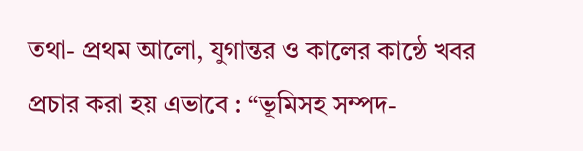তথা- প্রথম আলো, যুগান্তর ও কালের কান্ঠে খবর প্রচার করা হয় এভাবে : “ভূমিসহ সম্পদ-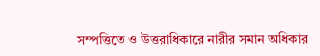সম্পত্তিতে ও উত্তরাধিকারে নারীর সমান অধিকার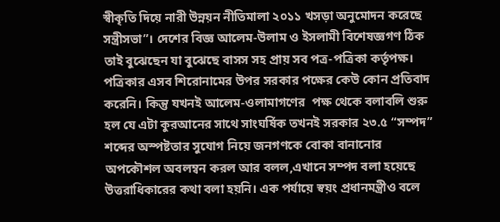স্বীকৃতি দিয়ে নারী উন্নয়ন নীতিমালা ২০১১ খসড়া অনুমোদন করেছে সন্ত্রীসভা”। দেশের বিজ্ঞ আলেম-উলাম ও ইসলামী বিশেষজ্ঞগণ ঠিক তাই বুঝেছেন যা বুঝেছে বাসস সহ প্রায় সব পত্র-পত্রিকা কর্তৃপক্ষ। পত্রিকার এসব শিরোনামের উপর সরকার পক্ষের কেউ কোন প্রতিবাদ করেনি। কিন্তু যখনই আলেম-ওলামাগণের  পক্ষ থেকে বলাবলি শুরু হল যে এটা কুরআনের সাথে সাংঘর্ষিক তখনই সরকার ২৩.৫ “সম্পদ” শব্দের অস্পষ্টতার সুযোগ নিয়ে জনগণকে বোকা বানানোর অপকৌশল অবলম্বন করল আর বলল,এখানে সম্পদ বলা হয়েছে উত্তরাধিকারের কথা বলা হয়নি। এক পর্যায়ে স্বয়ং প্রধানমন্ত্রীও বলে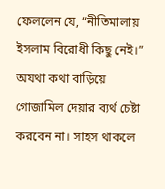ফেললেন যে, “নীতিমালায় ইসলাম বিরোধী কিছু নেই।”
অযথা কথা বাড়িয়ে গোজামিল দেয়ার ব্যর্থ চেষ্টা করবেন না। সাহস থাকলে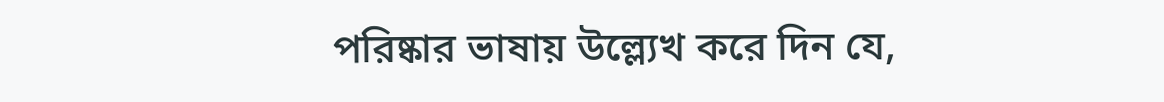পরিষ্কার ভাষায় উল্ল্যেখ করে দিন যে,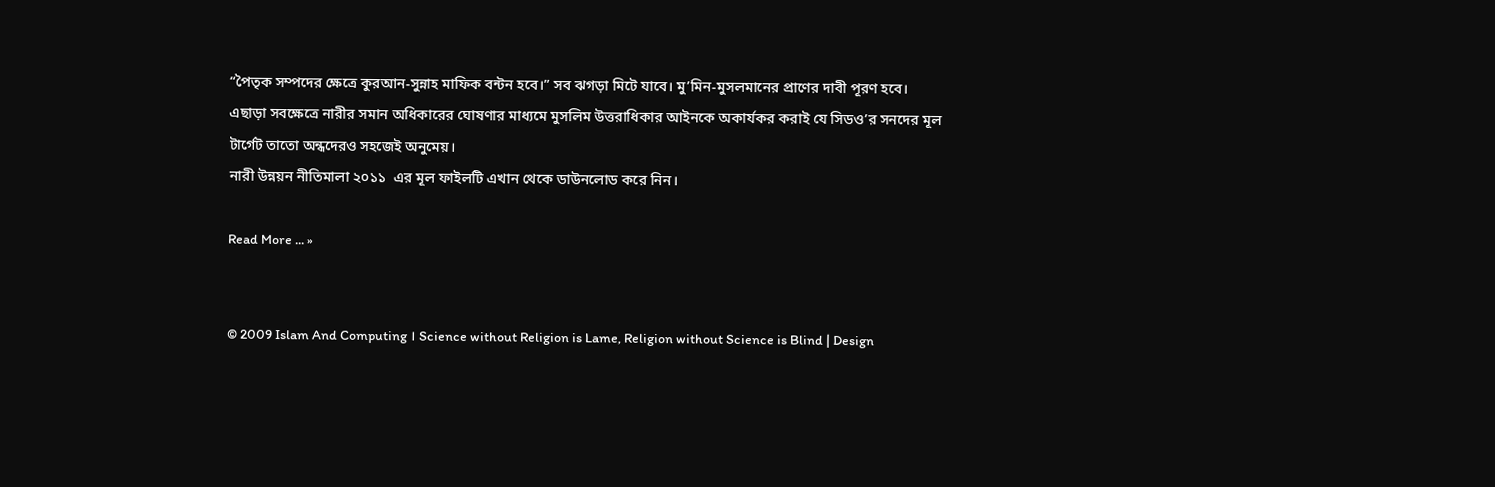“পৈতৃক সম্পদের ক্ষেত্রে কুরআন-সুন্নাহ মাফিক বন্টন হবে।” সব ঝগড়া মিটে যাবে। মু’মিন-মুসলমানের প্রাণের দাবী পূরণ হবে।
এছাড়া সবক্ষেত্রে নারীর সমান অধিকারের ঘোষণার মাধ্যমে মুসলিম উত্তরাধিকার আইনকে অকার্যকর করাই যে সিডও’র সনদের মূল টার্গেট তাতো অন্ধদেরও সহজেই অনুমেয়।
নারী উন্নয়ন নীতিমালা ২০১১  এর মূল ফাইলটি এখান থেকে ডাউনলোড করে নিন।

Read More ... »


© 2009 Islam And Computing । Science without Religion is Lame, Religion without Science is Blind | Design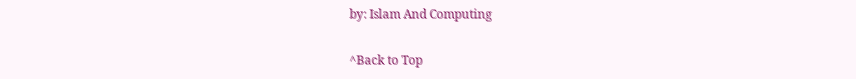by: Islam And Computing

^Back to Top